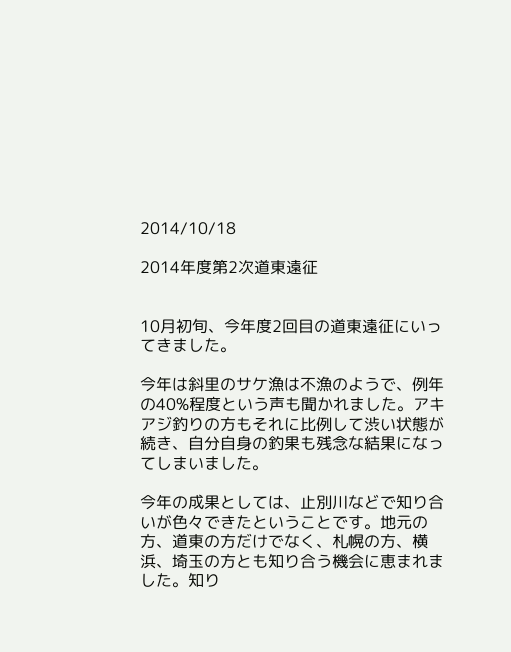2014/10/18

2014年度第2次道東遠征


10月初旬、今年度2回目の道東遠征にいってきました。

今年は斜里のサケ漁は不漁のようで、例年の40%程度という声も聞かれました。アキアジ釣りの方もそれに比例して渋い状態が続き、自分自身の釣果も残念な結果になってしまいました。

今年の成果としては、止別川などで知り合いが色々できたということです。地元の方、道東の方だけでなく、札幌の方、横浜、埼玉の方とも知り合う機会に恵まれました。知り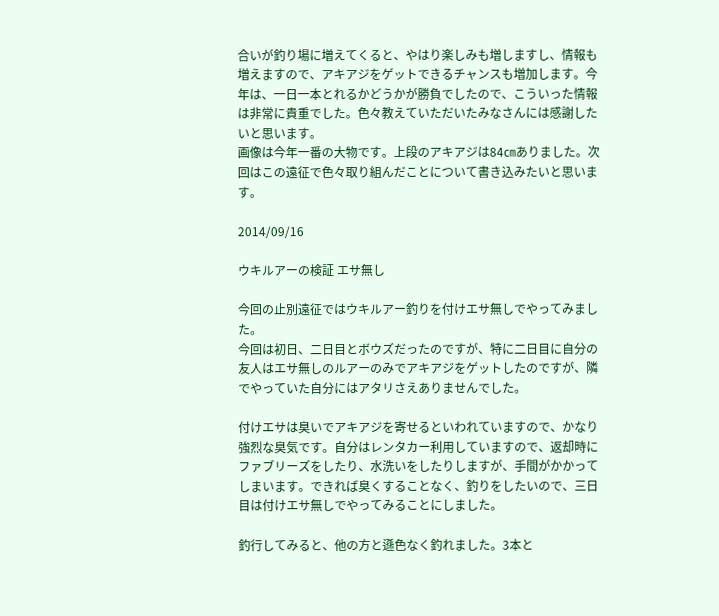合いが釣り場に増えてくると、やはり楽しみも増しますし、情報も増えますので、アキアジをゲットできるチャンスも増加します。今年は、一日一本とれるかどうかが勝負でしたので、こういった情報は非常に貴重でした。色々教えていただいたみなさんには感謝したいと思います。
画像は今年一番の大物です。上段のアキアジは84㎝ありました。次回はこの遠征で色々取り組んだことについて書き込みたいと思います。

2014/09/16

ウキルアーの検証 エサ無し

今回の止別遠征ではウキルアー釣りを付けエサ無しでやってみました。
今回は初日、二日目とボウズだったのですが、特に二日目に自分の友人はエサ無しのルアーのみでアキアジをゲットしたのですが、隣でやっていた自分にはアタリさえありませんでした。

付けエサは臭いでアキアジを寄せるといわれていますので、かなり強烈な臭気です。自分はレンタカー利用していますので、返却時にファブリーズをしたり、水洗いをしたりしますが、手間がかかってしまいます。できれば臭くすることなく、釣りをしたいので、三日目は付けエサ無しでやってみることにしました。

釣行してみると、他の方と遜色なく釣れました。3本と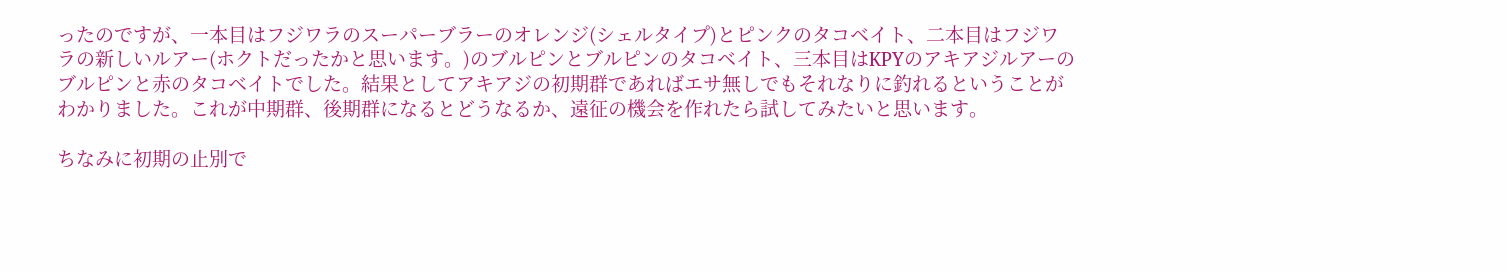ったのですが、一本目はフジワラのスーパーブラーのオレンジ(シェルタイプ)とピンクのタコベイト、二本目はフジワラの新しいルアー(ホクトだったかと思います。)のブルピンとブルピンのタコベイト、三本目はKPYのアキアジルアーのブルピンと赤のタコベイトでした。結果としてアキアジの初期群であればエサ無しでもそれなりに釣れるということがわかりました。これが中期群、後期群になるとどうなるか、遠征の機会を作れたら試してみたいと思います。

ちなみに初期の止別で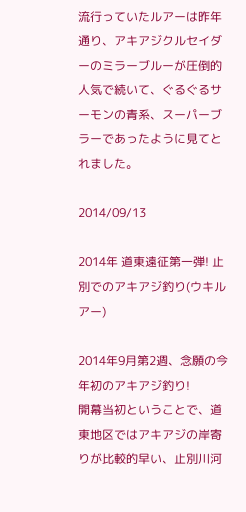流行っていたルアーは昨年通り、アキアジクルセイダーのミラーブルーが圧倒的人気で続いて、ぐるぐるサーモンの青系、スーパーブラーであったように見てとれました。

2014/09/13

2014年 道東遠征第一弾! 止別でのアキアジ釣り(ウキルアー)

2014年9月第2週、念願の今年初のアキアジ釣り!
開幕当初ということで、道東地区ではアキアジの岸寄りが比較的早い、止別川河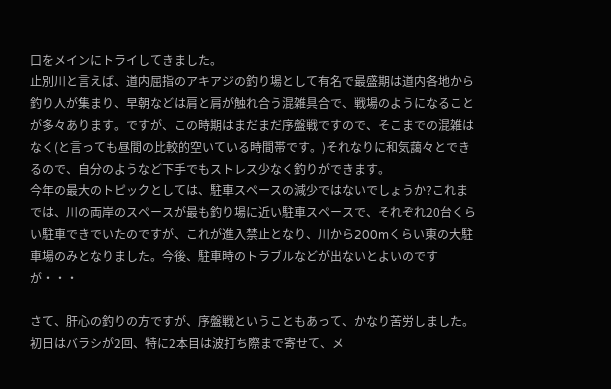口をメインにトライしてきました。
止別川と言えば、道内屈指のアキアジの釣り場として有名で最盛期は道内各地から釣り人が集まり、早朝などは肩と肩が触れ合う混雑具合で、戦場のようになることが多々あります。ですが、この時期はまだまだ序盤戦ですので、そこまでの混雑はなく(と言っても昼間の比較的空いている時間帯です。)それなりに和気藹々とできるので、自分のようなど下手でもストレス少なく釣りができます。
今年の最大のトピックとしては、駐車スペースの減少ではないでしょうか?これまでは、川の両岸のスペースが最も釣り場に近い駐車スペースで、それぞれ20台くらい駐車できでいたのですが、これが進入禁止となり、川から200mくらい東の大駐車場のみとなりました。今後、駐車時のトラブルなどが出ないとよいのですが・・・

さて、肝心の釣りの方ですが、序盤戦ということもあって、かなり苦労しました。初日はバラシが2回、特に2本目は波打ち際まで寄せて、メ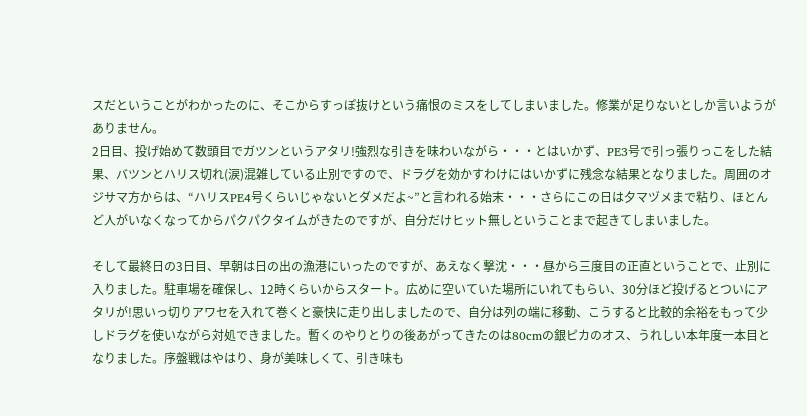スだということがわかったのに、そこからすっぽ抜けという痛恨のミスをしてしまいました。修業が足りないとしか言いようがありません。
2日目、投げ始めて数頭目でガツンというアタリ!強烈な引きを味わいながら・・・とはいかず、PE3号で引っ張りっこをした結果、バツンとハリス切れ(涙)混雑している止別ですので、ドラグを効かすわけにはいかずに残念な結果となりました。周囲のオジサマ方からは、“ハリスPE4号くらいじゃないとダメだよ~”と言われる始末・・・さらにこの日は夕マヅメまで粘り、ほとんど人がいなくなってからパクパクタイムがきたのですが、自分だけヒット無しということまで起きてしまいました。

そして最終日の3日目、早朝は日の出の漁港にいったのですが、あえなく撃沈・・・昼から三度目の正直ということで、止別に入りました。駐車場を確保し、12時くらいからスタート。広めに空いていた場所にいれてもらい、30分ほど投げるとついにアタリが!思いっ切りアワセを入れて巻くと豪快に走り出しましたので、自分は列の端に移動、こうすると比較的余裕をもって少しドラグを使いながら対処できました。暫くのやりとりの後あがってきたのは80cmの銀ピカのオス、うれしい本年度一本目となりました。序盤戦はやはり、身が美味しくて、引き味も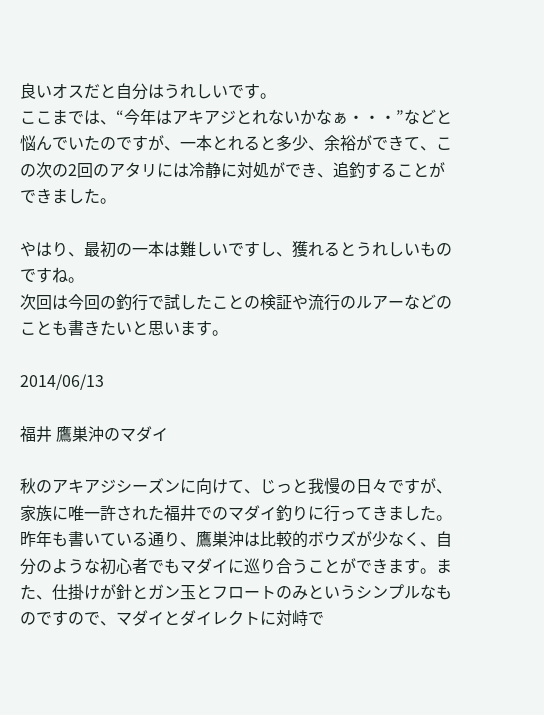良いオスだと自分はうれしいです。
ここまでは、“今年はアキアジとれないかなぁ・・・”などと悩んでいたのですが、一本とれると多少、余裕ができて、この次の2回のアタリには冷静に対処ができ、追釣することができました。

やはり、最初の一本は難しいですし、獲れるとうれしいものですね。
次回は今回の釣行で試したことの検証や流行のルアーなどのことも書きたいと思います。

2014/06/13

福井 鷹巣沖のマダイ

秋のアキアジシーズンに向けて、じっと我慢の日々ですが、家族に唯一許された福井でのマダイ釣りに行ってきました。
昨年も書いている通り、鷹巣沖は比較的ボウズが少なく、自分のような初心者でもマダイに巡り合うことができます。また、仕掛けが針とガン玉とフロートのみというシンプルなものですので、マダイとダイレクトに対峙で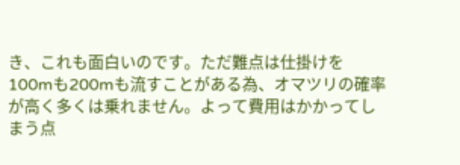き、これも面白いのです。ただ難点は仕掛けを100mも200mも流すことがある為、オマツリの確率が高く多くは乗れません。よって費用はかかってしまう点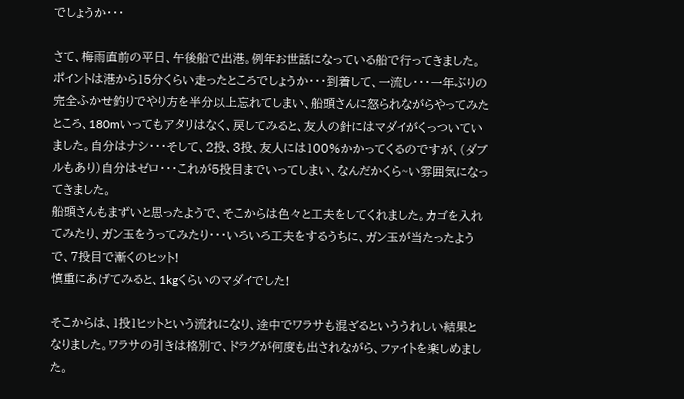でしょうか・・・

さて、梅雨直前の平日、午後船で出港。例年お世話になっている船で行ってきました。ポイントは港から15分くらい走ったところでしょうか・・・到着して、一流し・・・一年ぶりの完全ふかせ釣りでやり方を半分以上忘れてしまい、船頭さんに怒られながらやってみたところ、180mいってもアタリはなく、戻してみると、友人の針にはマダイがくっついていました。自分はナシ・・・そして、2投、3投、友人には100%かかってくるのですが、(ダブルもあり)自分はゼロ・・・これが5投目までいってしまい、なんだかくら~い雰囲気になってきました。
船頭さんもまずいと思ったようで、そこからは色々と工夫をしてくれました。カゴを入れてみたり、ガン玉をうってみたり・・・いろいろ工夫をするうちに、ガン玉が当たったようで、7投目で漸くのヒット!
慎重にあげてみると、1kgくらいのマダイでした!

そこからは、1投1ヒットという流れになり、途中でワラサも混ざるといううれしい結果となりました。ワラサの引きは格別で、ドラグが何度も出されながら、ファイトを楽しめました。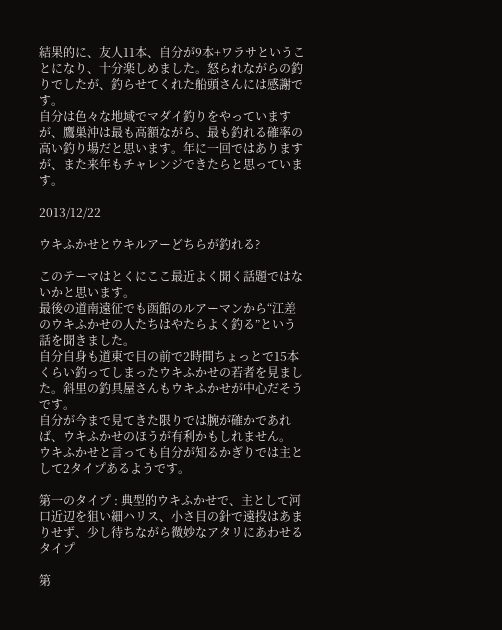結果的に、友人11本、自分が9本+ワラサということになり、十分楽しめました。怒られながらの釣りでしたが、釣らせてくれた船頭さんには感謝です。
自分は色々な地域でマダイ釣りをやっていますが、鷹巣沖は最も高額ながら、最も釣れる確率の高い釣り場だと思います。年に一回ではありますが、また来年もチャレンジできたらと思っています。

2013/12/22

ウキふかせとウキルアーどちらが釣れる?

このテーマはとくにここ最近よく聞く話題ではないかと思います。
最後の道南遠征でも函館のルアーマンから“江差のウキふかせの人たちはやたらよく釣る”という話を聞きました。
自分自身も道東で目の前で2時間ちょっとで15本くらい釣ってしまったウキふかせの若者を見ました。斜里の釣具屋さんもウキふかせが中心だそうです。
自分が今まで見てきた限りでは腕が確かであれば、ウキふかせのほうが有利かもしれません。
ウキふかせと言っても自分が知るかぎりでは主として2タイプあるようです。

第一のタイプ : 典型的ウキふかせで、主として河口近辺を狙い細ハリス、小さ目の針で遠投はあまりせず、少し待ちながら微妙なアタリにあわせるタイプ

第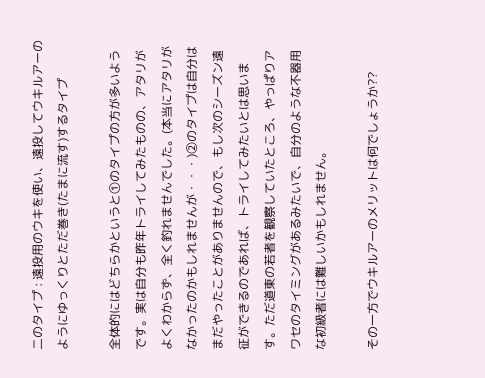二のタイプ : 遠投用のウキを使い、遠投してウキルアーのようにゆっくりとただ巻き(たまに流す)するタイプ

全体的にはどちらかというと①のタイプの方が多いようです。実は自分も昨年トライしてみたものの、アタリがよくわからず、全く釣れませんでした。(本当にアタリがなかったのかもしれませんが・・・)②のタイプは自分はまだやったことがありませんので、もし次のシーズン遠征ができるのであれば、トライしてみたいとは思います。ただ道東の若者を観察していたところ、やっぱりアワセのタイミングがあるみたいで、自分のような不器用な初級者には難しいかもしれません。

その一方でウキルアーのメリットは何でしょうか??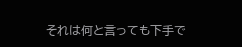それは何と言っても下手で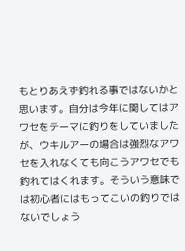もとりあえず釣れる事ではないかと思います。自分は今年に関してはアワセをテーマに釣りをしていましたが、ウキルアーの場合は強烈なアワセを入れなくても向こうアワセでも釣れてはくれます。そういう意味では初心者にはもってこいの釣りではないでしょう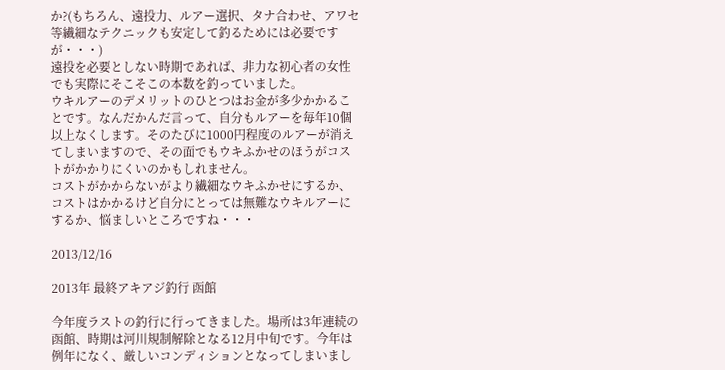か?(もちろん、遠投力、ルアー選択、タナ合わせ、アワセ等繊細なテクニックも安定して釣るためには必要ですが・・・)
遠投を必要としない時期であれば、非力な初心者の女性でも実際にそこそこの本数を釣っていました。
ウキルアーのデメリットのひとつはお金が多少かかることです。なんだかんだ言って、自分もルアーを毎年10個以上なくします。そのたびに1000円程度のルアーが消えてしまいますので、その面でもウキふかせのほうがコストがかかりにくいのかもしれません。
コストがかからないがより繊細なウキふかせにするか、コストはかかるけど自分にとっては無難なウキルアーにするか、悩ましいところですね・・・

2013/12/16

2013年 最終アキアジ釣行 函館

今年度ラストの釣行に行ってきました。場所は3年連続の函館、時期は河川規制解除となる12月中旬です。今年は例年になく、厳しいコンディションとなってしまいまし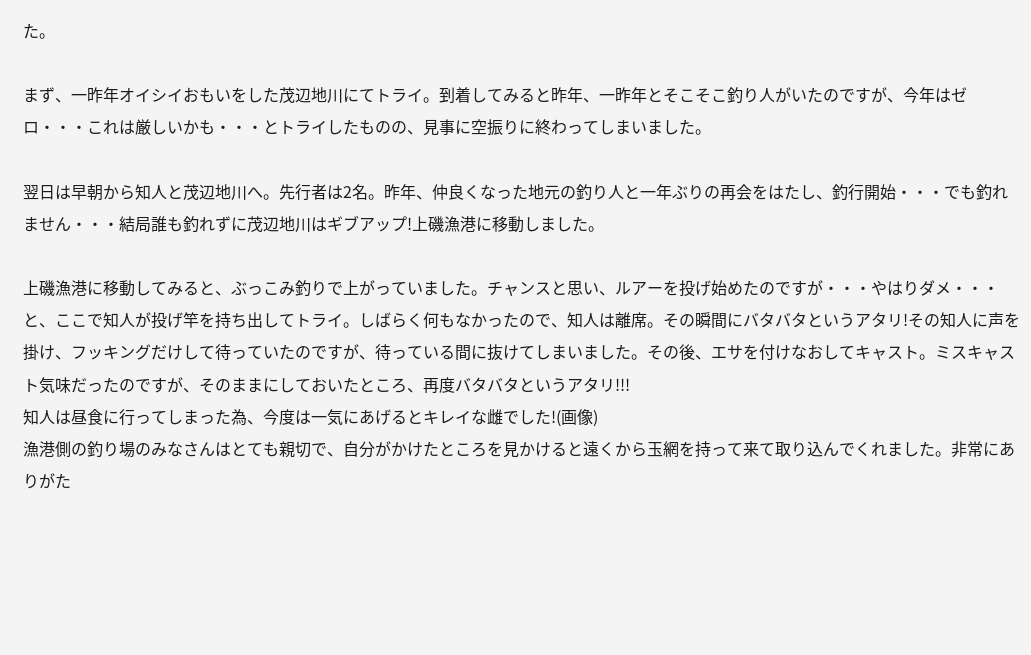た。

まず、一昨年オイシイおもいをした茂辺地川にてトライ。到着してみると昨年、一昨年とそこそこ釣り人がいたのですが、今年はゼロ・・・これは厳しいかも・・・とトライしたものの、見事に空振りに終わってしまいました。

翌日は早朝から知人と茂辺地川へ。先行者は2名。昨年、仲良くなった地元の釣り人と一年ぶりの再会をはたし、釣行開始・・・でも釣れません・・・結局誰も釣れずに茂辺地川はギブアップ!上磯漁港に移動しました。

上磯漁港に移動してみると、ぶっこみ釣りで上がっていました。チャンスと思い、ルアーを投げ始めたのですが・・・やはりダメ・・・と、ここで知人が投げ竿を持ち出してトライ。しばらく何もなかったので、知人は離席。その瞬間にバタバタというアタリ!その知人に声を掛け、フッキングだけして待っていたのですが、待っている間に抜けてしまいました。その後、エサを付けなおしてキャスト。ミスキャスト気味だったのですが、そのままにしておいたところ、再度バタバタというアタリ!!!
知人は昼食に行ってしまった為、今度は一気にあげるとキレイな雌でした!(画像)
漁港側の釣り場のみなさんはとても親切で、自分がかけたところを見かけると遠くから玉網を持って来て取り込んでくれました。非常にありがた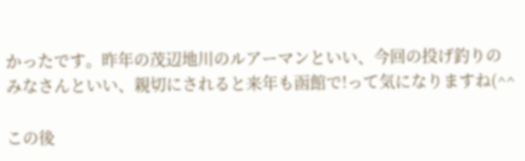かったです。昨年の茂辺地川のルアーマンといい、今回の投げ釣りのみなさんといい、親切にされると来年も函館で!って気になりますね(^^

この後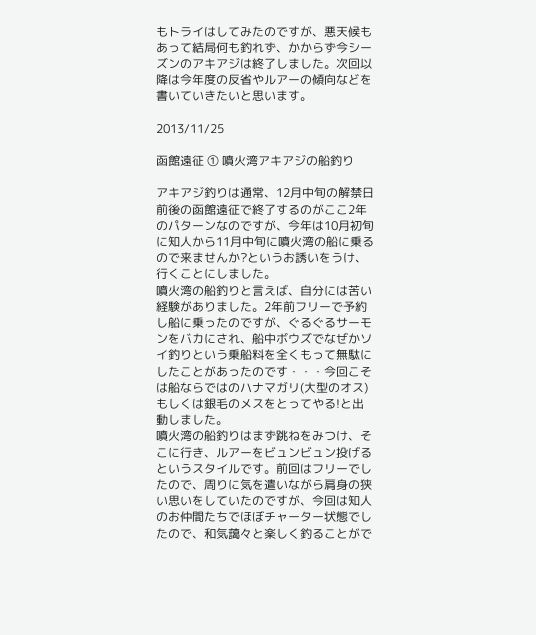もトライはしてみたのですが、悪天候もあって結局何も釣れず、かからず今シーズンのアキアジは終了しました。次回以降は今年度の反省やルアーの傾向などを書いていきたいと思います。

2013/11/25

函館遠征 ① 噴火湾アキアジの船釣り

アキアジ釣りは通常、12月中旬の解禁日前後の函館遠征で終了するのがここ2年のパターンなのですが、今年は10月初旬に知人から11月中旬に噴火湾の船に乗るので来ませんか?というお誘いをうけ、行くことにしました。
噴火湾の船釣りと言えば、自分には苦い経験がありました。2年前フリーで予約し船に乗ったのですが、ぐるぐるサーモンをバカにされ、船中ボウズでなぜかソイ釣りという乗船料を全くもって無駄にしたことがあったのです・・・今回こそは船ならではのハナマガリ(大型のオス)もしくは銀毛のメスをとってやる!と出動しました。
噴火湾の船釣りはまず跳ねをみつけ、そこに行き、ルアーをビュンビュン投げるというスタイルです。前回はフリーでしたので、周りに気を遣いながら肩身の狭い思いをしていたのですが、今回は知人のお仲間たちでほぼチャーター状態でしたので、和気藹々と楽しく釣ることがで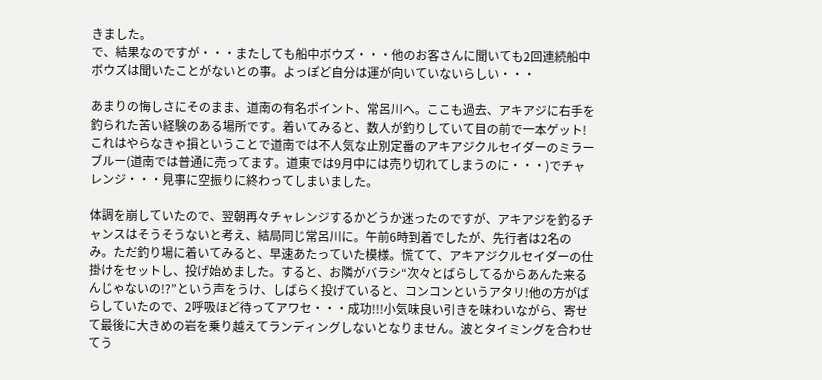きました。
で、結果なのですが・・・またしても船中ボウズ・・・他のお客さんに聞いても2回連続船中ボウズは聞いたことがないとの事。よっぽど自分は運が向いていないらしい・・・

あまりの悔しさにそのまま、道南の有名ポイント、常呂川へ。ここも過去、アキアジに右手を釣られた苦い経験のある場所です。着いてみると、数人が釣りしていて目の前で一本ゲット!これはやらなきゃ損ということで道南では不人気な止別定番のアキアジクルセイダーのミラーブルー(道南では普通に売ってます。道東では9月中には売り切れてしまうのに・・・)でチャレンジ・・・見事に空振りに終わってしまいました。

体調を崩していたので、翌朝再々チャレンジするかどうか迷ったのですが、アキアジを釣るチャンスはそうそうないと考え、結局同じ常呂川に。午前6時到着でしたが、先行者は2名のみ。ただ釣り場に着いてみると、早速あたっていた模様。慌てて、アキアジクルセイダーの仕掛けをセットし、投げ始めました。すると、お隣がバラシ“次々とばらしてるからあんた来るんじゃないの!?”という声をうけ、しばらく投げていると、コンコンというアタリ!他の方がばらしていたので、2呼吸ほど待ってアワセ・・・成功!!!小気味良い引きを味わいながら、寄せて最後に大きめの岩を乗り越えてランディングしないとなりません。波とタイミングを合わせてう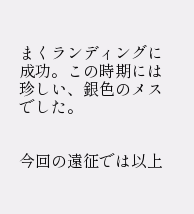まくランディングに成功。この時期には珍しい、銀色のメスでした。


今回の遠征では以上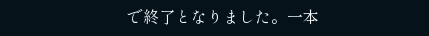で終了となりました。一本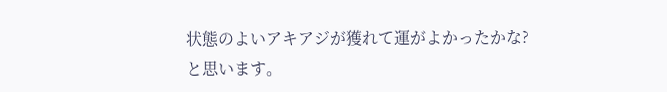状態のよいアキアジが獲れて運がよかったかな?と思います。